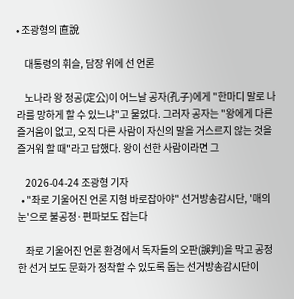• 조광형의 直說

    대통령의 휘슬, 담장 위에 선 언론

    노나라 왕 정공(定公)이 어느날 공자(孔子)에게 "한마디 말로 나라를 망하게 할 수 있느냐"고 물었다. 그러자 공자는 "왕에게 다른 즐거움이 없고, 오직 다른 사람이 자신의 말을 거스르지 않는 것을 즐거워 할 때"라고 답했다. 왕이 선한 사람이라면 그

    2026-04-24 조광형 기자
  • "좌로 기울어진 언론 지형 바로잡아야" 선거방송감시단, '매의 눈'으로 불공정·편파보도 잡는다

    좌로 기울어진 언론 환경에서 독자들의 오판(誤判)을 막고 공정한 선거 보도 문화가 정착할 수 있도록 돕는 선거방송감시단이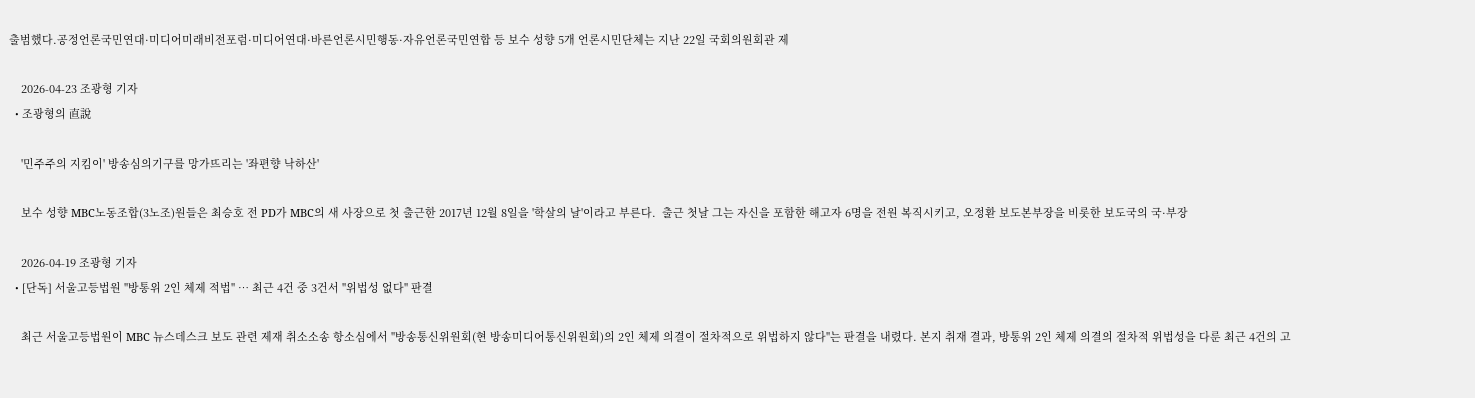출범했다.공정언론국민연대·미디어미래비전포럼·미디어연대·바른언론시민행동·자유언론국민연합 등 보수 성향 5개 언론시민단체는 지난 22일 국회의원회관 제

    2026-04-23 조광형 기자
  • 조광형의 直說

    '민주주의 지킴이' 방송심의기구를 망가뜨리는 '좌편향 낙하산'

    보수 성향 MBC노동조합(3노조)원들은 최승호 전 PD가 MBC의 새 사장으로 첫 출근한 2017년 12월 8일을 '학살의 날'이라고 부른다.  출근 첫날 그는 자신을 포함한 해고자 6명을 전원 복직시키고, 오정환 보도본부장을 비롯한 보도국의 국·부장

    2026-04-19 조광형 기자
  • [단독] 서울고등법원 "방통위 2인 체제 적법" … 최근 4건 중 3건서 "위법성 없다" 판결

    최근 서울고등법원이 MBC 뉴스데스크 보도 관련 제재 취소소송 항소심에서 "방송통신위원회(현 방송미디어통신위원회)의 2인 체제 의결이 절차적으로 위법하지 않다"는 판결을 내렸다. 본지 취재 결과, 방통위 2인 체제 의결의 절차적 위법성을 다룬 최근 4건의 고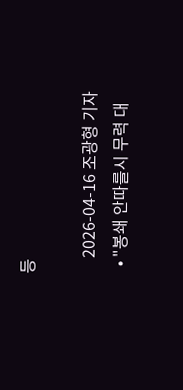등

    2026-04-16 조광형 기자
  • "봉쇄 안따를시 무력 대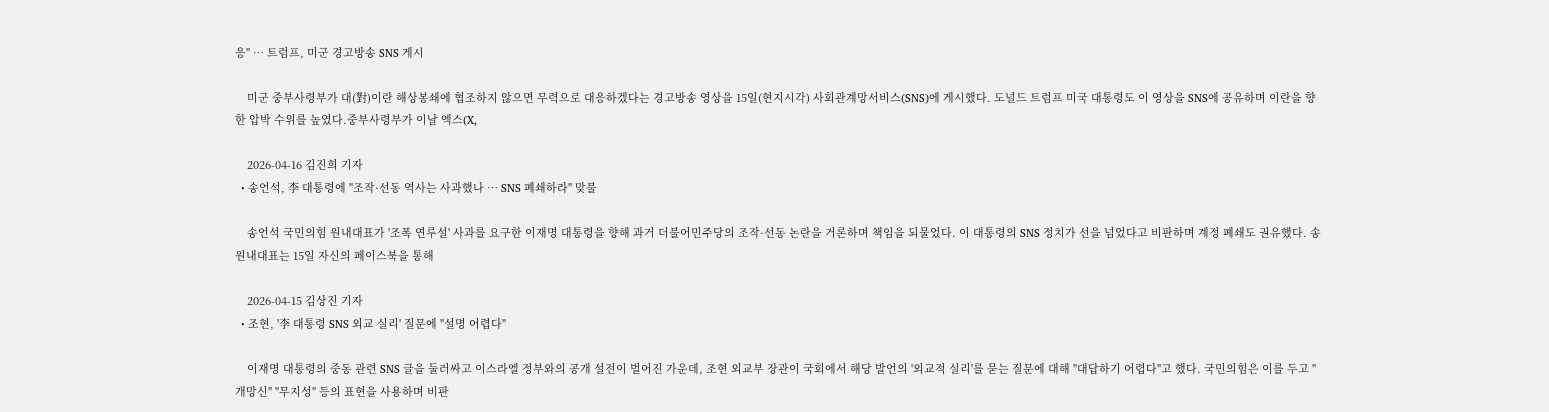응" … 트럼프, 미군 경고방송 SNS 게시

    미군 중부사령부가 대(對)이란 해상봉쇄에 협조하지 않으면 무력으로 대응하겠다는 경고방송 영상을 15일(현지시각) 사회관계망서비스(SNS)에 게시했다. 도널드 트럼프 미국 대통령도 이 영상을 SNS에 공유하며 이란을 향한 압박 수위를 높였다.중부사령부가 이날 엑스(X,

    2026-04-16 김진희 기자
  • 송언석, 李 대통령에 "조작·선동 역사는 사과했나 … SNS 폐쇄하라" 맞불

    송언석 국민의힘 원내대표가 '조폭 연루설' 사과를 요구한 이재명 대통령을 향해 과거 더불어민주당의 조작·선동 논란을 거론하며 책임을 되물었다. 이 대통령의 SNS 정치가 선을 넘었다고 비판하며 계정 폐쇄도 권유했다. 송 원내대표는 15일 자신의 페이스북을 통해

    2026-04-15 김상진 기자
  • 조현, '李 대통령 SNS 외교 실리' 질문에 "설명 어렵다"

    이재명 대통령의 중동 관련 SNS 글을 둘러싸고 이스라엘 정부와의 공개 설전이 벌어진 가운데, 조현 외교부 장관이 국회에서 해당 발언의 '외교적 실리'를 묻는 질문에 대해 "대답하기 어렵다"고 했다. 국민의힘은 이를 두고 "개망신" "무지성" 등의 표현을 사용하며 비판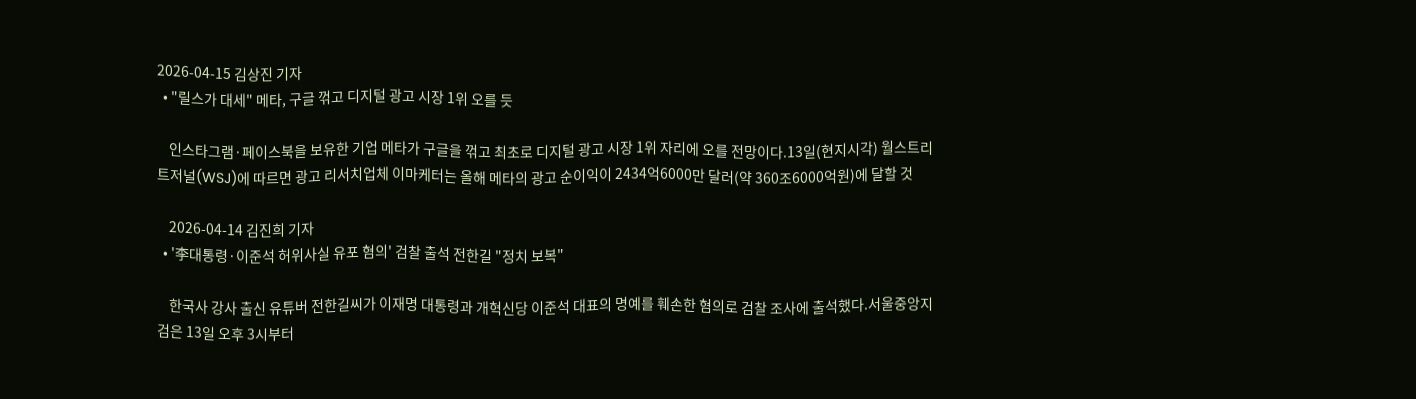2026-04-15 김상진 기자
  • "릴스가 대세" 메타, 구글 꺾고 디지털 광고 시장 1위 오를 듯

    인스타그램·페이스북을 보유한 기업 메타가 구글을 꺾고 최초로 디지털 광고 시장 1위 자리에 오를 전망이다.13일(현지시각) 월스트리트저널(WSJ)에 따르면 광고 리서치업체 이마케터는 올해 메타의 광고 순이익이 2434억6000만 달러(약 360조6000억원)에 달할 것

    2026-04-14 김진희 기자
  • '李대통령·이준석 허위사실 유포 혐의' 검찰 출석 전한길 "정치 보복"

    한국사 강사 출신 유튜버 전한길씨가 이재명 대통령과 개혁신당 이준석 대표의 명예를 훼손한 혐의로 검찰 조사에 출석했다.서울중앙지검은 13일 오후 3시부터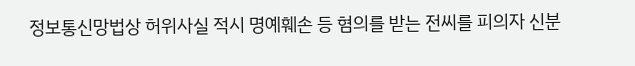정보통신망법상 허위사실 적시 명예훼손 등 혐의를 받는 전씨를 피의자 신분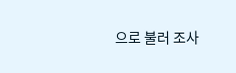으로 불러 조사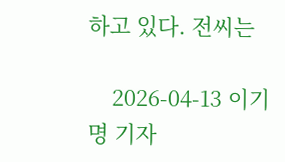하고 있다. 전씨는

    2026-04-13 이기명 기자